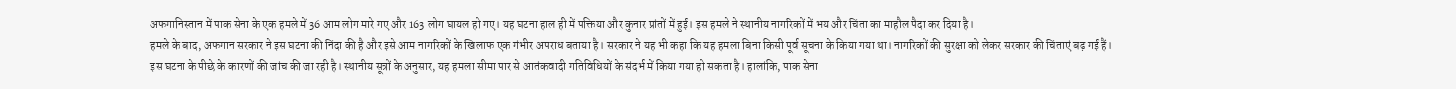अफगानिस्तान में पाक सेना के एक हमले में 36 आम लोग मारे गए और 163 लोग घायल हो गए। यह घटना हाल ही में पक्तिया और कुनार प्रांतों में हुई। इस हमले ने स्थानीय नागरिकों में भय और चिंता का माहौल पैदा कर दिया है।
हमले के बाद, अफगान सरकार ने इस घटना की निंदा की है और इसे आम नागरिकों के खिलाफ एक गंभीर अपराध बताया है। सरकार ने यह भी कहा कि यह हमला बिना किसी पूर्व सूचना के किया गया था। नागरिकों की सुरक्षा को लेकर सरकार की चिंताएं बढ़ गई हैं।
इस घटना के पीछे के कारणों की जांच की जा रही है। स्थानीय सूत्रों के अनुसार, यह हमला सीमा पार से आतंकवादी गतिविधियों के संदर्भ में किया गया हो सकता है। हालांकि, पाक सेना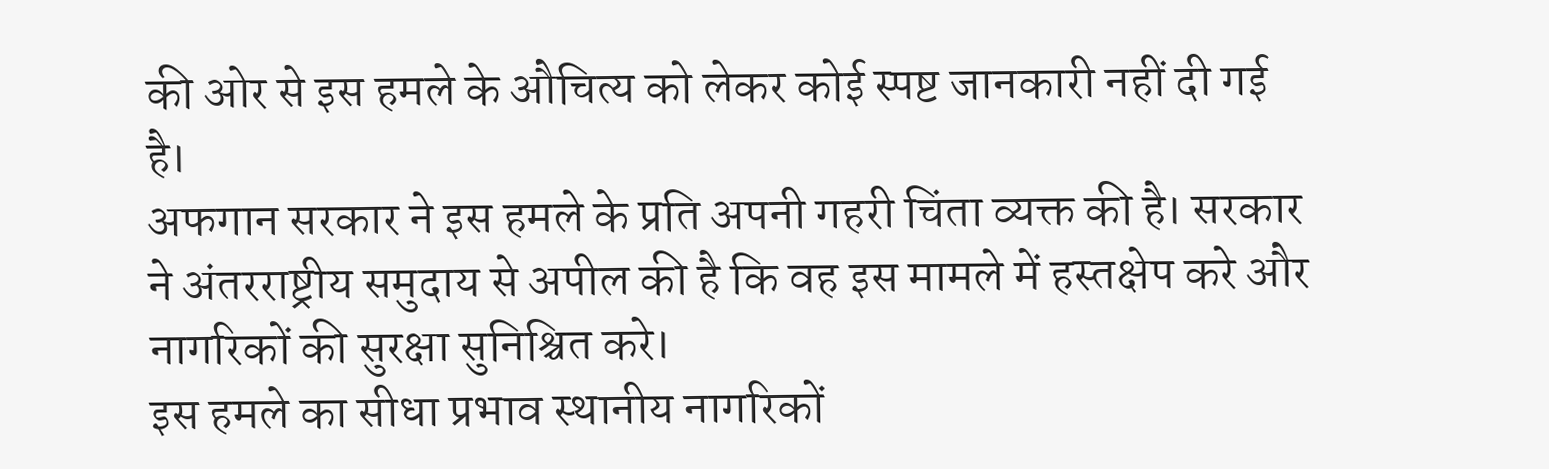की ओर से इस हमले के औचित्य को लेकर कोई स्पष्ट जानकारी नहीं दी गई है।
अफगान सरकार ने इस हमले के प्रति अपनी गहरी चिंता व्यक्त की है। सरकार ने अंतरराष्ट्रीय समुदाय से अपील की है कि वह इस मामले में हस्तक्षेप करे और नागरिकों की सुरक्षा सुनिश्चित करे।
इस हमले का सीधा प्रभाव स्थानीय नागरिकों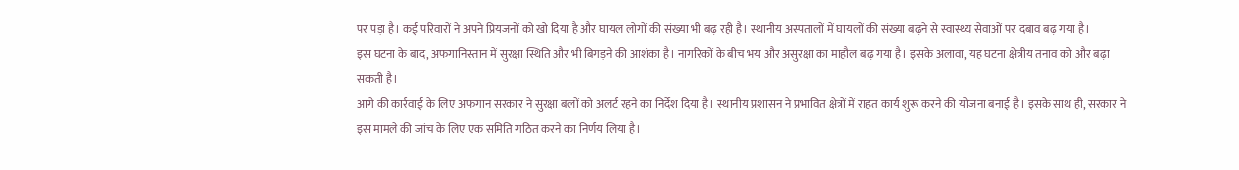पर पड़ा है। कई परिवारों ने अपने प्रियजनों को खो दिया है और घायल लोगों की संख्या भी बढ़ रही है। स्थानीय अस्पतालों में घायलों की संख्या बढ़ने से स्वास्थ्य सेवाओं पर दबाव बढ़ गया है।
इस घटना के बाद, अफगानिस्तान में सुरक्षा स्थिति और भी बिगड़ने की आशंका है। नागरिकों के बीच भय और असुरक्षा का माहौल बढ़ गया है। इसके अलावा, यह घटना क्षेत्रीय तनाव को और बढ़ा सकती है।
आगे की कार्रवाई के लिए अफगान सरकार ने सुरक्षा बलों को अलर्ट रहने का निर्देश दिया है। स्थानीय प्रशासन ने प्रभावित क्षेत्रों में राहत कार्य शुरू करने की योजना बनाई है। इसके साथ ही, सरकार ने इस मामले की जांच के लिए एक समिति गठित करने का निर्णय लिया है।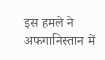इस हमले ने अफगानिस्तान में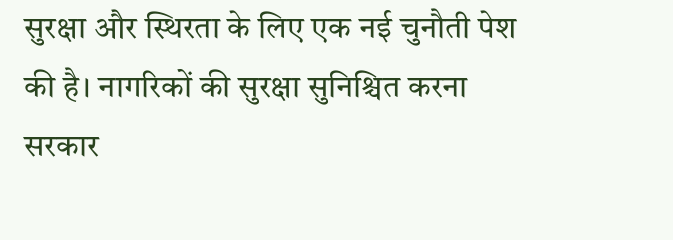सुरक्षा और स्थिरता के लिए एक नई चुनौती पेश की है। नागरिकों की सुरक्षा सुनिश्चित करना सरकार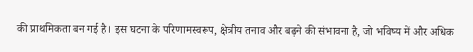की प्राथमिकता बन गई है। इस घटना के परिणामस्वरूप, क्षेत्रीय तनाव और बढ़ने की संभावना है, जो भविष्य में और अधिक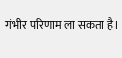गंभीर परिणाम ला सकता है।